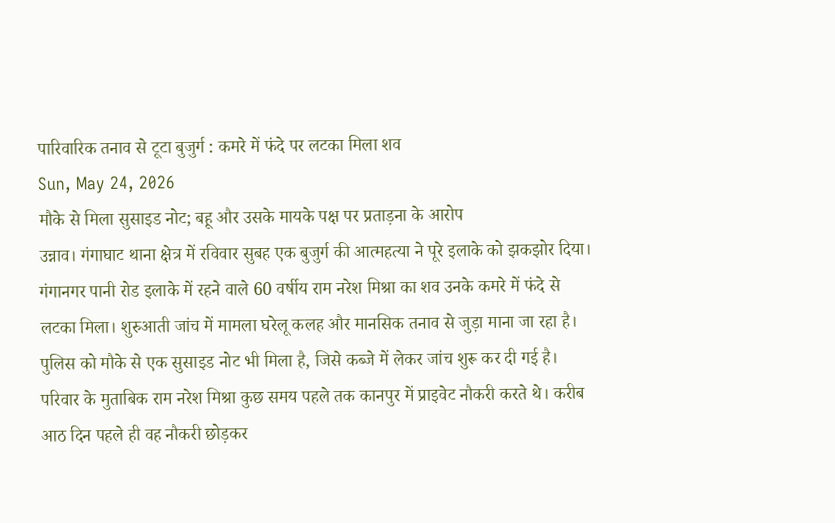पारिवारिक तनाव से टूटा बुजुर्ग : कमरे में फंदे पर लटका मिला शव
Sun, May 24, 2026
मौके से मिला सुसाइड नोट; बहू और उसके मायके पक्ष पर प्रताड़ना के आरोप
उन्नाव। गंगाघाट थाना क्षेत्र में रविवार सुबह एक बुजुर्ग की आत्महत्या ने पूरे इलाके को झकझोर दिया। गंगानगर पानी रोड इलाके में रहने वाले 60 वर्षीय राम नरेश मिश्रा का शव उनके कमरे में फंदे से लटका मिला। शुरुआती जांच में मामला घरेलू कलह और मानसिक तनाव से जुड़ा माना जा रहा है। पुलिस को मौके से एक सुसाइड नोट भी मिला है, जिसे कब्जे में लेकर जांच शुरू कर दी गई है। परिवार के मुताबिक राम नरेश मिश्रा कुछ समय पहले तक कानपुर में प्राइवेट नौकरी करते थे। करीब आठ दिन पहले ही वह नौकरी छोड़कर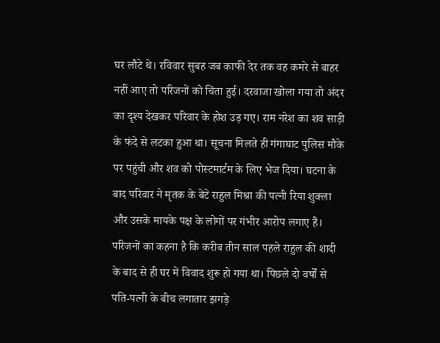घर लौटे थे। रविवार सुबह जब काफी देर तक वह कमरे से बाहर नहीं आए तो परिजनों को चिंता हुई। दरवाजा खोला गया तो अंदर का दृश्य देखकर परिवार के होश उड़ गए। राम नरेश का शव साड़ी के फंदे से लटका हुआ था। सूचना मिलते ही गंगाघाट पुलिस मौके पर पहुंची और शव को पोस्टमार्टम के लिए भेज दिया। घटना के बाद परिवार ने मृतक के बेटे राहुल मिश्रा की पत्नी रिया शुक्ला और उसके मायके पक्ष के लोगों पर गंभीर आरोप लगाए हैं। परिजनों का कहना है कि करीब तीन साल पहले राहुल की शादी के बाद से ही घर में विवाद शुरू हो गया था। पिछले दो वर्षों से पति-पत्नी के बीच लगातार झगड़े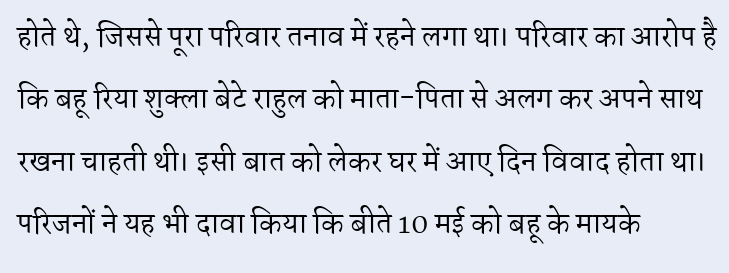होते थे, जिससे पूरा परिवार तनाव में रहने लगा था। परिवार का आरोप है कि बहू रिया शुक्ला बेटे राहुल को माता-पिता से अलग कर अपने साथ रखना चाहती थी। इसी बात को लेकर घर में आए दिन विवाद होता था। परिजनों ने यह भी दावा किया कि बीते 10 मई को बहू के मायके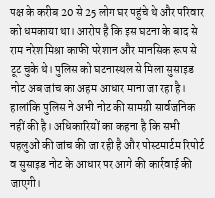पक्ष के करीब 20 से 25 लोग घर पहुंचे थे और परिवार को धमकाया था। आरोप है कि इस घटना के बाद से राम नरेश मिश्रा काफी परेशान और मानसिक रूप से टूट चुके थे। पुलिस को घटनास्थल से मिला सुसाइड नोट अब जांच का अहम आधार माना जा रहा है। हालांकि पुलिस ने अभी नोट की सामग्री सार्वजनिक नहीं की है। अधिकारियों का कहना है कि सभी पहलुओं की जांच की जा रही है और पोस्टमार्टम रिपोर्ट व सुसाइड नोट के आधार पर आगे की कार्रवाई की जाएगी।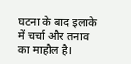घटना के बाद इलाके में चर्चा और तनाव का माहौल है।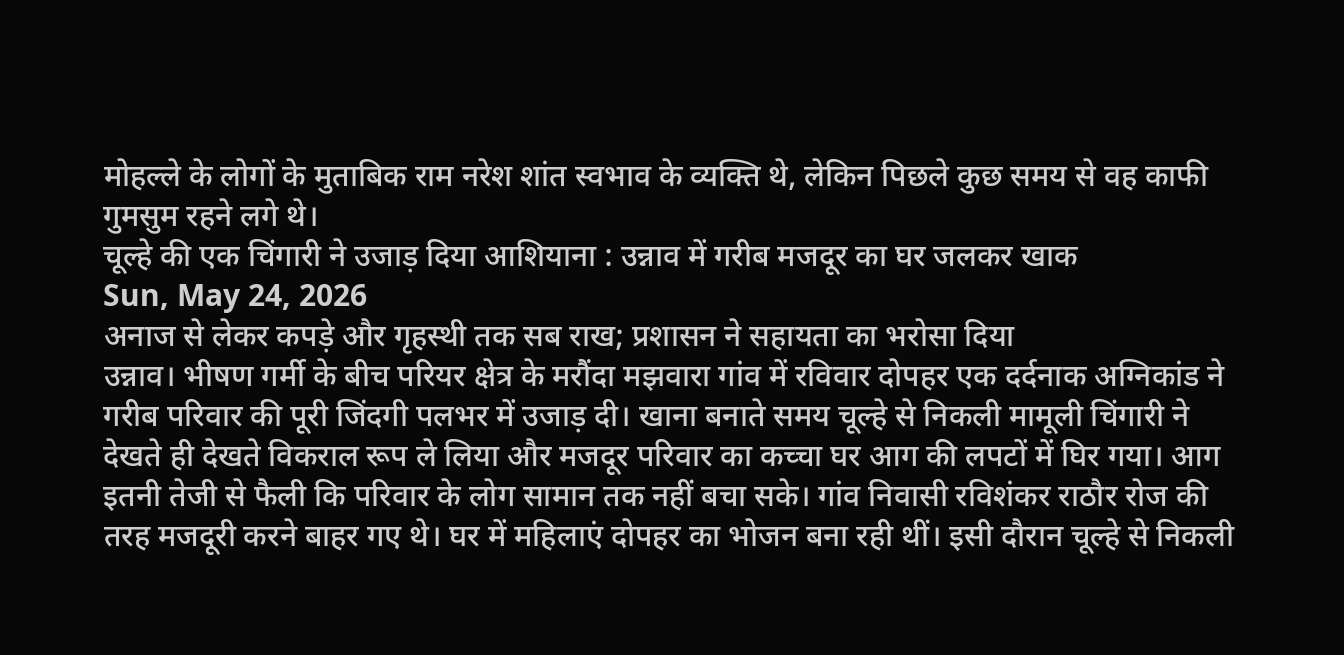मोहल्ले के लोगों के मुताबिक राम नरेश शांत स्वभाव के व्यक्ति थे, लेकिन पिछले कुछ समय से वह काफी गुमसुम रहने लगे थे।
चूल्हे की एक चिंगारी ने उजाड़ दिया आशियाना : उन्नाव में गरीब मजदूर का घर जलकर खाक
Sun, May 24, 2026
अनाज से लेकर कपड़े और गृहस्थी तक सब राख; प्रशासन ने सहायता का भरोसा दिया
उन्नाव। भीषण गर्मी के बीच परियर क्षेत्र के मरौंदा मझवारा गांव में रविवार दोपहर एक दर्दनाक अग्निकांड ने गरीब परिवार की पूरी जिंदगी पलभर में उजाड़ दी। खाना बनाते समय चूल्हे से निकली मामूली चिंगारी ने देखते ही देखते विकराल रूप ले लिया और मजदूर परिवार का कच्चा घर आग की लपटों में घिर गया। आग इतनी तेजी से फैली कि परिवार के लोग सामान तक नहीं बचा सके। गांव निवासी रविशंकर राठौर रोज की तरह मजदूरी करने बाहर गए थे। घर में महिलाएं दोपहर का भोजन बना रही थीं। इसी दौरान चूल्हे से निकली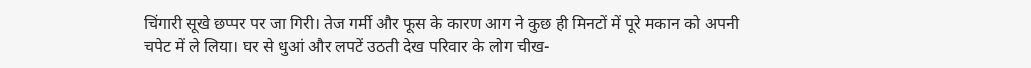चिंगारी सूखे छप्पर पर जा गिरी। तेज गर्मी और फूस के कारण आग ने कुछ ही मिनटों में पूरे मकान को अपनी चपेट में ले लिया। घर से धुआं और लपटें उठती देख परिवार के लोग चीख-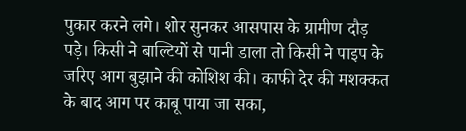पुकार करने लगे। शोर सुनकर आसपास के ग्रामीण दौड़ पड़े। किसी ने बाल्टियों से पानी डाला तो किसी ने पाइप के जरिए आग बुझाने की कोशिश की। काफी देर की मशक्कत के बाद आग पर काबू पाया जा सका,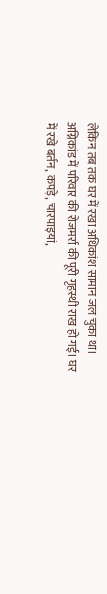लेकिन तब तक घर में रखा अधिकांश सामान जल चुका था। अग्निकांड में परिवार की रोजमर्रा की पूरी गृहस्थी राख हो गई। घर में रखे बर्तन, कपड़े, चारपाइयां,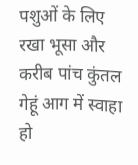पशुओं के लिए रखा भूसा और करीब पांच कुंतल गेहूं आग में स्वाहा हो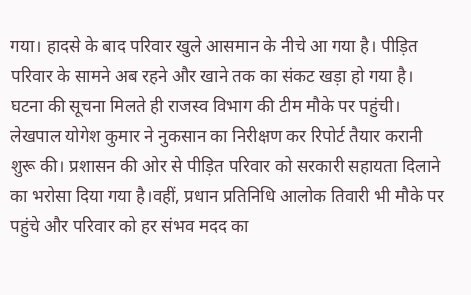गया। हादसे के बाद परिवार खुले आसमान के नीचे आ गया है। पीड़ित परिवार के सामने अब रहने और खाने तक का संकट खड़ा हो गया है। घटना की सूचना मिलते ही राजस्व विभाग की टीम मौके पर पहुंची। लेखपाल योगेश कुमार ने नुकसान का निरीक्षण कर रिपोर्ट तैयार करानी शुरू की। प्रशासन की ओर से पीड़ित परिवार को सरकारी सहायता दिलाने का भरोसा दिया गया है।वहीं, प्रधान प्रतिनिधि आलोक तिवारी भी मौके पर पहुंचे और परिवार को हर संभव मदद का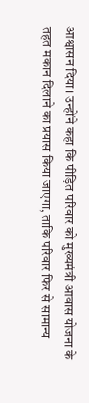आश्वासन दिया। उन्होंने कहा कि पीड़ित परिवार को मुख्यमंत्री आवास योजना के तहत मकान दिलाने का प्रयास किया जाएगा, ताकि परिवार फिर से सामान्य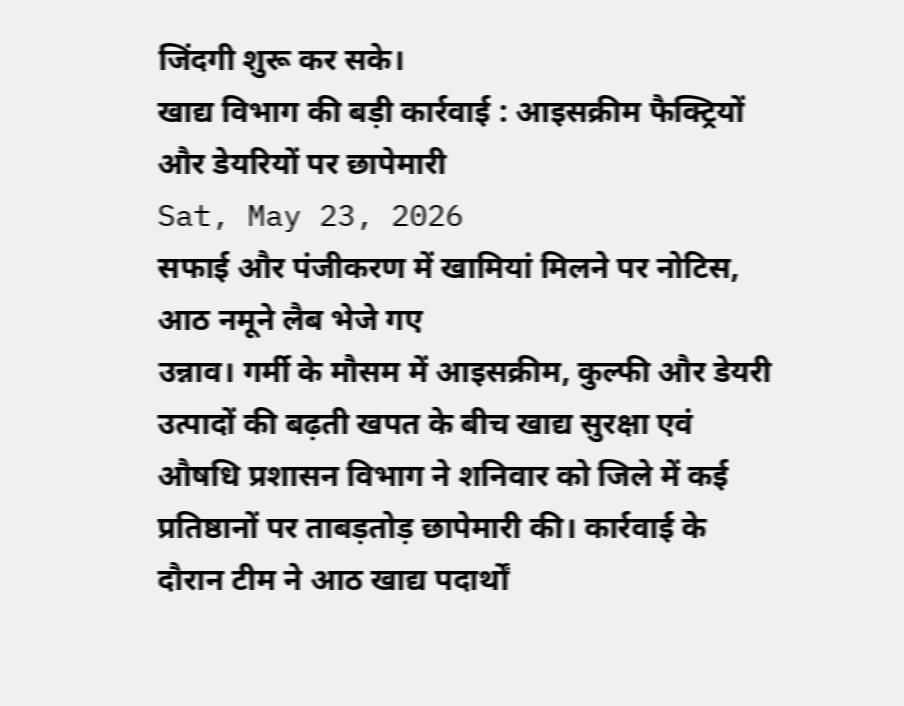जिंदगी शुरू कर सके।
खाद्य विभाग की बड़ी कार्रवाई : आइसक्रीम फैक्ट्रियों और डेयरियों पर छापेमारी
Sat, May 23, 2026
सफाई और पंजीकरण में खामियां मिलने पर नोटिस, आठ नमूने लैब भेजे गए
उन्नाव। गर्मी के मौसम में आइसक्रीम, कुल्फी और डेयरी उत्पादों की बढ़ती खपत के बीच खाद्य सुरक्षा एवं औषधि प्रशासन विभाग ने शनिवार को जिले में कई प्रतिष्ठानों पर ताबड़तोड़ छापेमारी की। कार्रवाई के दौरान टीम ने आठ खाद्य पदार्थों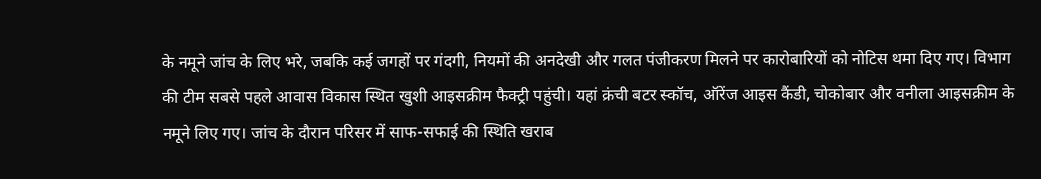के नमूने जांच के लिए भरे, जबकि कई जगहों पर गंदगी, नियमों की अनदेखी और गलत पंजीकरण मिलने पर कारोबारियों को नोटिस थमा दिए गए। विभाग की टीम सबसे पहले आवास विकास स्थित खुशी आइसक्रीम फैक्ट्री पहुंची। यहां क्रंची बटर स्कॉच, ऑरेंज आइस कैंडी, चोकोबार और वनीला आइसक्रीम के नमूने लिए गए। जांच के दौरान परिसर में साफ-सफाई की स्थिति खराब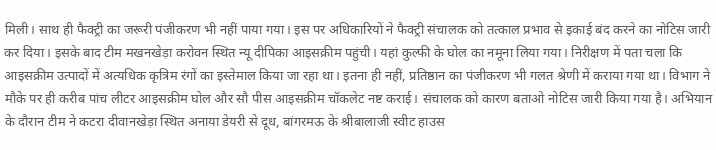मिली। साथ ही फैक्ट्री का जरूरी पंजीकरण भी नहीं पाया गया। इस पर अधिकारियों ने फैक्ट्री संचालक को तत्काल प्रभाव से इकाई बंद करने का नोटिस जारी कर दिया। इसके बाद टीम मखनखेड़ा करोवन स्थित न्यू दीपिका आइसक्रीम पहुंची। यहां कुल्फी के घोल का नमूना लिया गया। निरीक्षण में पता चला कि आइसक्रीम उत्पादों में अत्यधिक कृत्रिम रंगों का इस्तेमाल किया जा रहा था। इतना ही नहीं, प्रतिष्ठान का पंजीकरण भी गलत श्रेणी में कराया गया था। विभाग ने मौके पर ही करीब पांच लीटर आइसक्रीम घोल और सौ पीस आइसक्रीम चॉकलेट नष्ट कराई। संचालक को कारण बताओ नोटिस जारी किया गया है। अभियान के दौरान टीम ने कटरा दीवानखेड़ा स्थित अनाया डेयरी से दूध, बांगरमऊ के श्रीबालाजी स्वीट हाउस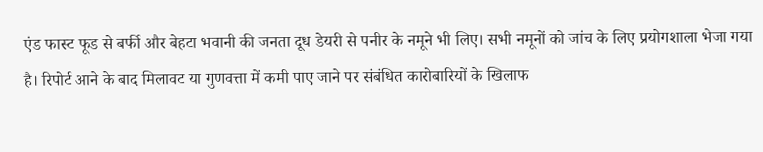एंड फास्ट फूड से बर्फी और बेहटा भवानी की जनता दूध डेयरी से पनीर के नमूने भी लिए। सभी नमूनों को जांच के लिए प्रयोगशाला भेजा गया है। रिपोर्ट आने के बाद मिलावट या गुणवत्ता में कमी पाए जाने पर संबंधित कारोबारियों के खिलाफ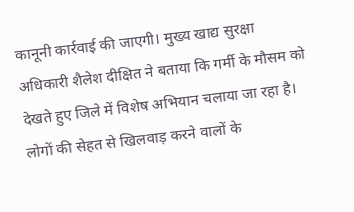कानूनी कार्रवाई की जाएगी। मुख्य खाद्य सुरक्षा अधिकारी शैलेश दीक्षित ने बताया कि गर्मी के मौसम को देखते हुए जिले में विशेष अभियान चलाया जा रहा है। लोगों की सेहत से खिलवाड़ करने वालों के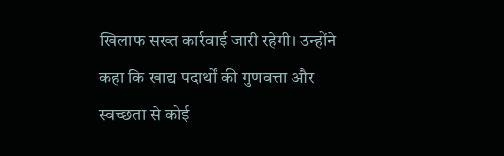खिलाफ सख्त कार्रवाई जारी रहेगी। उन्होंने कहा कि खाद्य पदार्थों की गुणवत्ता और स्वच्छता से कोई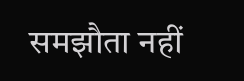समझौता नहीं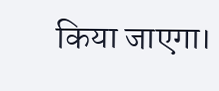किया जाएगा।